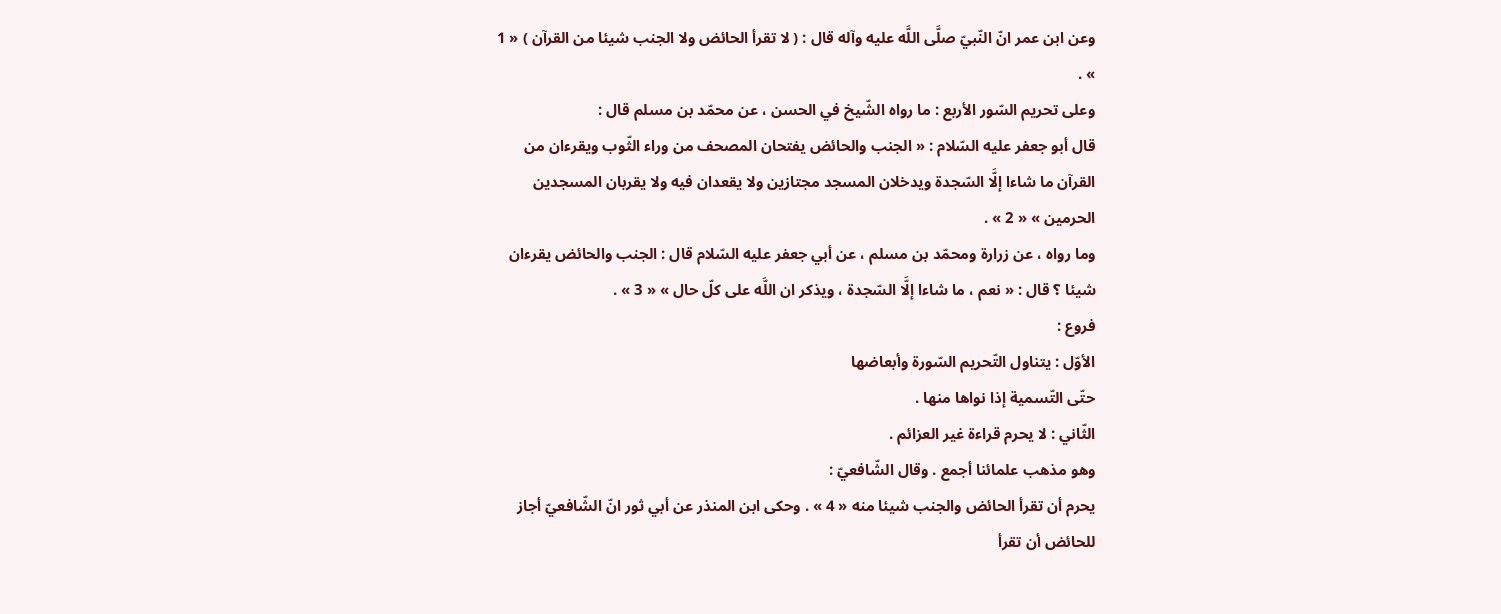وعن ابن عمر انّ النّبيّ صلَّى اللَّه عليه وآله قال : ( لا تقرأ الحائض ولا الجنب شيئا من القرآن ) « 1 » .
وعلى تحريم السّور الأربع : ما رواه الشّيخ في الحسن ، عن محمّد بن مسلم قال :
قال أبو جعفر عليه السّلام : « الجنب والحائض يفتحان المصحف من وراء الثّوب ويقرءان من القرآن ما شاءا إلَّا السّجدة ويدخلان المسجد مجتازين ولا يقعدان فيه ولا يقربان المسجدين الحرمين » « 2 » .
وما رواه ، عن زرارة ومحمّد بن مسلم ، عن أبي جعفر عليه السّلام قال : الجنب والحائض يقرءان شيئا ؟ قال : « نعم ، ما شاءا إلَّا السّجدة ، ويذكر ان اللَّه على كلّ حال » « 3 » .
فروع :
الأوّل : يتناول التّحريم السّورة وأبعاضها
حتّى التّسمية إذا نواها منها .
الثّاني : لا يحرم قراءة غير العزائم .
وهو مذهب علمائنا أجمع . وقال الشّافعيّ :
يحرم أن تقرأ الحائض والجنب شيئا منه « 4 » . وحكى ابن المنذر عن أبي ثور انّ الشّافعيّ أجاز للحائض أن تقرأ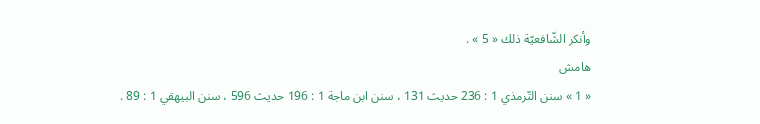وأنكر الشّافعيّة ذلك « 5 » .
هامش
« 1 » سنن التّرمذي 1 : 236 حديث 131 ، سنن ابن ماجة 1 : 196 حديث 596 ، سنن البيهقي 1 : 89 .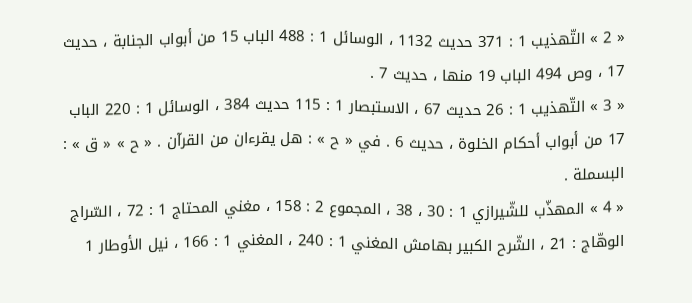« 2 » التّهذيب 1 : 371 حديث 1132 ، الوسائل 1 : 488 الباب 15 من أبواب الجنابة ، حديث 17 ، وص 494 الباب 19 منها ، حديث 7 .
« 3 » التّهذيب 1 : 26 حديث 67 ، الاستبصار 1 : 115 حديث 384 ، الوسائل 1 : 220 الباب 17 من أبواب أحكام الخلوة ، حديث 6 . في « ح » : هل يقرءان من القرآن . « ح » « ق » : البسملة .
« 4 » المهذّب للشّيرازي 1 : 30 ، 38 ، المجموع 2 : 158 ، مغني المحتاج 1 : 72 ، السّراج الوهّاج : 21 ، الشّرح الكبير بهامش المغني 1 : 240 ، المغني 1 : 166 ، نيل الأوطار 1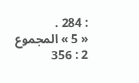: 284 .
« 5 » المجموع 2 : 356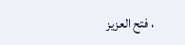، فتح العزيز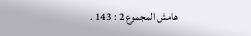هامش المجموع 2 : 143 .